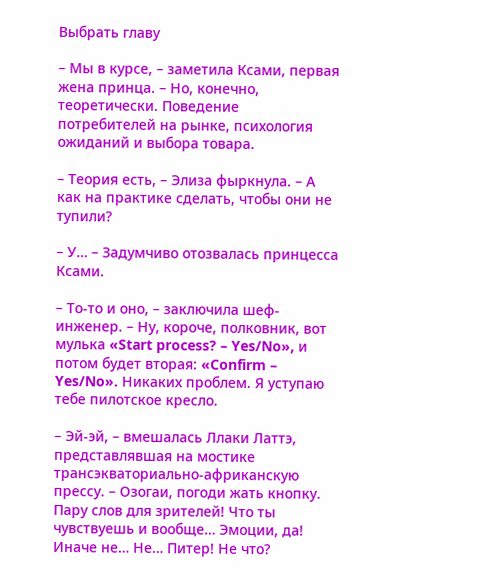Выбрать главу

– Мы в курсе, – заметила Ксами, первая жена принца. – Но, конечно, теоретически. Поведение потребителей на рынке, психология ожиданий и выбора товара.

– Теория есть, – Элиза фыркнула. – А как на практике сделать, чтобы они не тупили?

– У… – Задумчиво отозвалась принцесса Ксами.

– То-то и оно, – заключила шеф-инженер. – Ну, короче, полковник, вот мулька «Start process? – Yes/No», и потом будет вторая: «Confirm – Yes/No». Никаких проблем. Я уступаю тебе пилотское кресло.

– Эй-эй, – вмешалась Ллаки Латтэ, представлявшая на мостике трансэкваториально-африканскую прессу. – Озогаи, погоди жать кнопку. Пару слов для зрителей! Что ты чувствуешь и вообще… Эмоции, да! Иначе не… Не… Питер! Не что?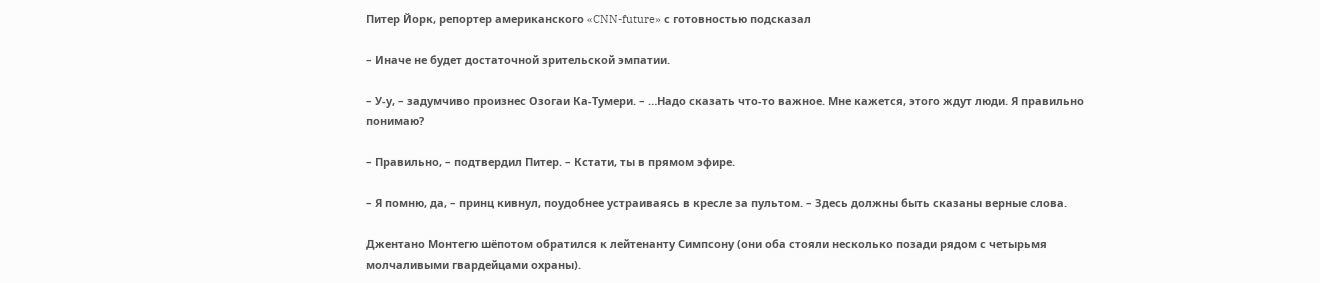Питер Йорк, репортер американского «CNN-future» с готовностью подсказал

– Иначе не будет достаточной зрительской эмпатии.

– У-у, – задумчиво произнес Озогаи Ка-Тумери. – …Надо сказать что-то важное. Мне кажется, этого ждут люди. Я правильно понимаю?

– Правильно, – подтвердил Питер. – Кстати, ты в прямом эфире.

– Я помню, да, – принц кивнул, поудобнее устраиваясь в кресле за пультом. – Здесь должны быть сказаны верные слова.

Джентано Монтегю шёпотом обратился к лейтенанту Симпсону (они оба стояли несколько позади рядом с четырьмя молчаливыми гвардейцами охраны).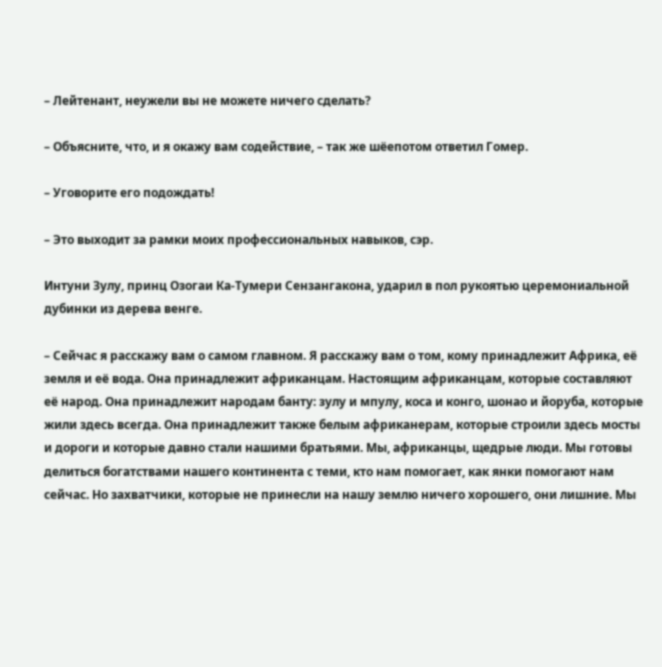– Лейтенант, неужели вы не можете ничего сделать?

– Объясните, что, и я окажу вам содействие, – так же шёепотом ответил Гомер.

– Уговорите его подождать!

– Это выходит за рамки моих профессиональных навыков, сэр.

Интуни Зулу, принц Озогаи Ка-Тумери Сензангакона, ударил в пол рукоятью церемониальной дубинки из дерева венге.

– Сейчас я расскажу вам о самом главном. Я расскажу вам о том, кому принадлежит Африка, её земля и её вода. Она принадлежит африканцам. Настоящим африканцам, которые составляют её народ. Она принадлежит народам банту: зулу и мпулу, коса и конго, шонао и йоруба, которые жили здесь всегда. Она принадлежит также белым африканерам, которые строили здесь мосты и дороги и которые давно стали нашими братьями. Мы, африканцы, щедрые люди. Мы готовы делиться богатствами нашего континента с теми, кто нам помогает, как янки помогают нам сейчас. Но захватчики, которые не принесли на нашу землю ничего хорошего, они лишние. Мы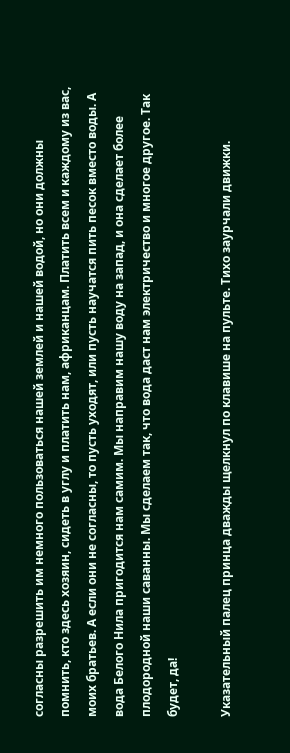согласны разрешить им немного пользоваться нашей землей и нашей водой, но они должны помнить, кто здесь хозяин, сидеть в углу и платить нам, африканцам. Платить всем и каждому из вас, моих братьев. А если они не согласны, то пусть уходят, или пусть научатся пить песок вместо воды. А вода Белого Нила пригодится нам самим. Мы направим нашу воду на запад, и она сделает более плодородной наши саванны. Мы сделаем так, что вода даст нам электричество и многое другое. Так будет, да!

Указательный палец принца дважды щелкнул по клавише на пульте. Тихо заурчали движки.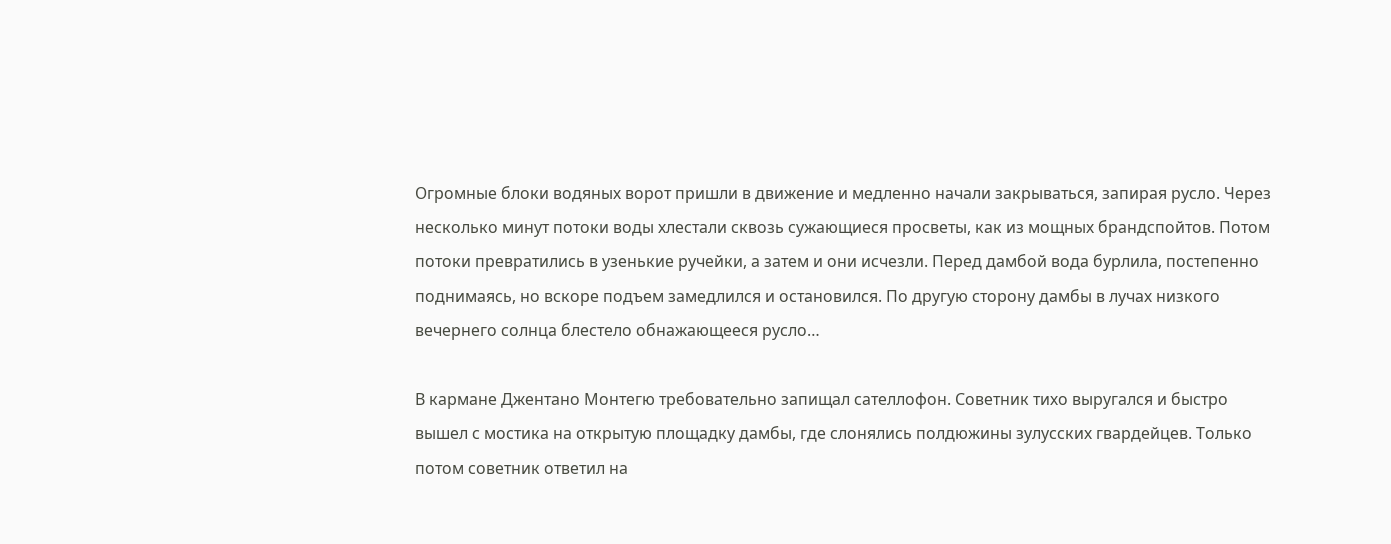Огромные блоки водяных ворот пришли в движение и медленно начали закрываться, запирая русло. Через несколько минут потоки воды хлестали сквозь сужающиеся просветы, как из мощных брандспойтов. Потом потоки превратились в узенькие ручейки, а затем и они исчезли. Перед дамбой вода бурлила, постепенно поднимаясь, но вскоре подъем замедлился и остановился. По другую сторону дамбы в лучах низкого вечернего солнца блестело обнажающееся русло…

В кармане Джентано Монтегю требовательно запищал сателлофон. Советник тихо выругался и быстро вышел с мостика на открытую площадку дамбы, где слонялись полдюжины зулусских гвардейцев. Только потом советник ответил на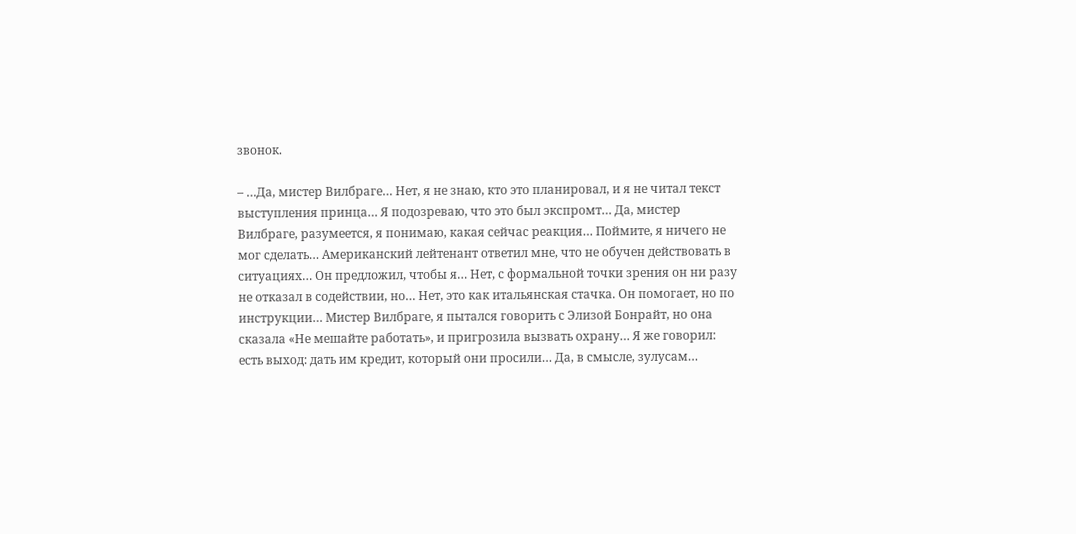звонок.

– …Да, мистер Вилбраге… Нет, я не знаю, кто это планировал, и я не читал текст выступления принца… Я подозреваю, что это был экспромт… Да, мистер Вилбраге, разумеется, я понимаю, какая сейчас реакция… Поймите, я ничего не мог сделать… Американский лейтенант ответил мне, что не обучен действовать в ситуациях… Он предложил, чтобы я… Нет, с формальной точки зрения он ни разу не отказал в содействии, но… Нет, это как итальянская стачка. Он помогает, но по инструкции… Мистер Вилбраге, я пытался говорить с Элизой Бонрайт, но она сказала «Не мешайте работать», и пригрозила вызвать охрану… Я же говорил: есть выход: дать им кредит, который они просили… Да, в смысле, зулусам…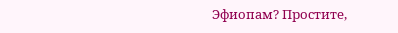Эфиопам? Простите,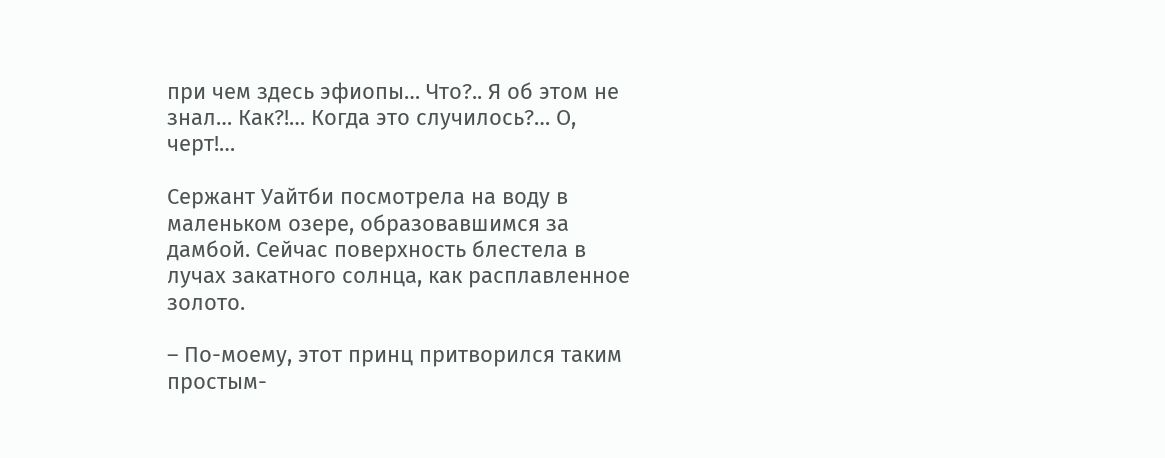при чем здесь эфиопы… Что?.. Я об этом не знал… Как?!… Когда это случилось?… О, черт!…

Сержант Уайтби посмотрела на воду в маленьком озере, образовавшимся за дамбой. Сейчас поверхность блестела в лучах закатного солнца, как расплавленное золото.

– По-моему, этот принц притворился таким простым-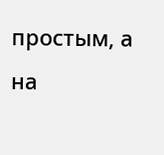простым, а на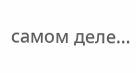самом деле…